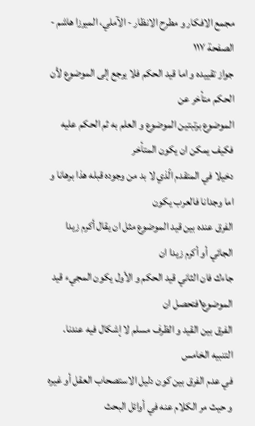مجمع الافكار و مطرح الانظار - الآملي، الميرزا هاشم - الصفحة ١١٧
جواز تقييده و اما قيد الحكم فلا يرجع إلى الموضوع لأن الحكم متأخر عن
الموضوع برتبتين الموضوع و العلم به ثم الحكم عليه فكيف يمكن ان يكون المتأخر
دخيلا في المتقدم الّذي لا بد من وجوده قبله هذا برهانا و اما وجدانا فالعرب يكون
الفرق عنده بين قيد الموضوع مثل ان يقال أكرم زيدا الجائي أو أكرم زيدا ان
جاءك فان الثاني قيد الحكم و الأول يكون المجيء قيد الموضوع١فتحصل ان
الفرق بين القيد و الظرف مسلم لا إشكال فيه عندنا.
التنبيه الخامس
في عدم الفرق بين كون دليل الاستصحاب العقل أو غيره
و حيث مر الكلام عنه في أوائل البحث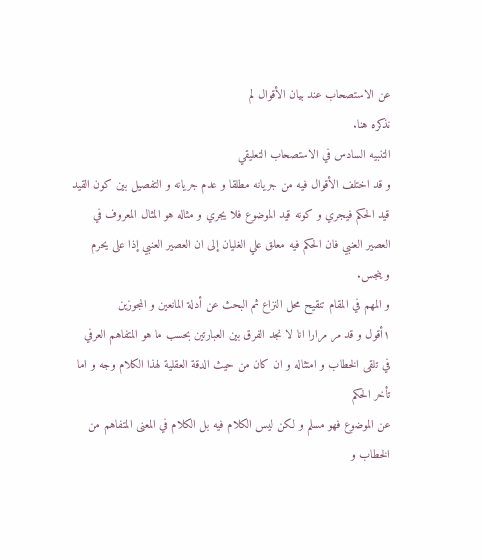عن الاستصحاب عند بيان الأقوال لم
نذكره هنا.
التنبيه السادس في الاستصحاب التعليقي
و قد اختلف الأقوال فيه من جريانه مطلقا و عدم جريانه و التفصيل بين كون القيد
قيد الحكم فيجري و كونه قيد الموضوع فلا يجري و مثاله هو المثال المعروف في
العصير العنبي فان الحكم فيه معلق علي الغليان إلى ان العصير العنبي إذا على يحرم
و ينجس.
و المهم في المقام تنقيح محل النزاع ثم البحث عن أدلة المانعين و المجوزين
١أقول و قد مر مرارا انا لا نجد الفرق بين العبارتين بحسب ما هو المتفاهم العرفي
في تلقى الخطاب و امتثاله و ان كان من حيث الدقة العقلية لهذا الكلام وجه و اما تأخر الحكم
عن الموضوع فهو مسلم و لكن ليس الكلام فيه بل الكلام في المعنى المتفاهم من
الخطاب و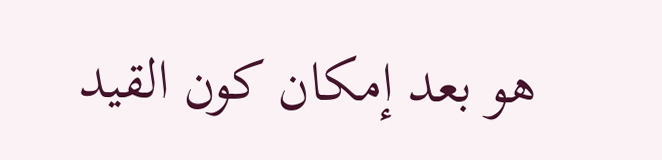هو بعد إمكان كون القيد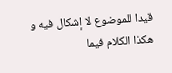قيدا للموضوع لا إشكال فيه و هكذا الكلام فيما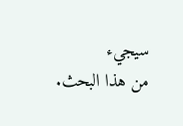سيجيء
من هذا البحث.